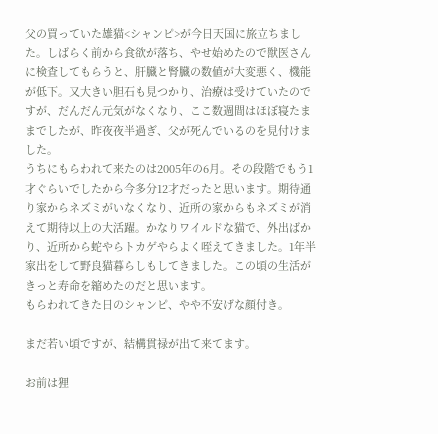父の買っていた雄猫<シャンピ>が今日天国に旅立ちました。しばらく前から食欲が落ち、やせ始めたので獣医さんに検査してもらうと、肝臓と腎臓の数値が大変悪く、機能が低下。又大きい胆石も見つかり、治療は受けていたのですが、だんだん元気がなくなり、ここ数週間はほぼ寝たままでしたが、昨夜夜半過ぎ、父が死んでいるのを見付けました。
うちにもらわれて来たのは2005年の6月。その段階でもう1才ぐらいでしたから今多分12才だったと思います。期待通り家からネズミがいなくなり、近所の家からもネズミが消えて期待以上の大活躍。かなりワイルドな猫で、外出ばかり、近所から蛇やらトカゲやらよく咥えてきました。1年半家出をして野良猫暮らしもしてきました。この頃の生活がきっと寿命を縮めたのだと思います。
もらわれてきた日のシャンピ、やや不安げな顔付き。

まだ若い頃ですが、結構貫禄が出て来てます。

お前は狸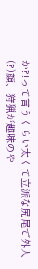か?!って言うくらい太くて立派な尻尾で外人(?)顔、狩猟が趣味のや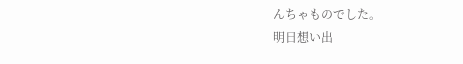んちゃものでした。
明日想い出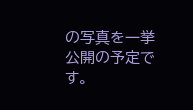の写真を一挙公開の予定です。